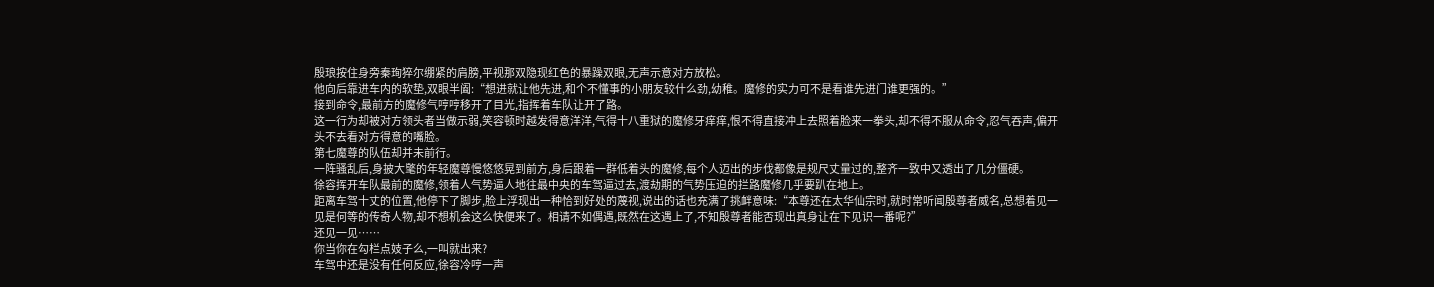殷琅按住身旁秦珣猝尔绷紧的肩膀,平视那双隐现红色的暴躁双眼,无声示意对方放松。
他向后靠进车内的软垫,双眼半阖:“想进就让他先进,和个不懂事的小朋友较什么劲,幼稚。魔修的实力可不是看谁先进门谁更强的。”
接到命令,最前方的魔修气哼哼移开了目光,指挥着车队让开了路。
这一行为却被对方领头者当做示弱,笑容顿时越发得意洋洋,气得十八重狱的魔修牙痒痒,恨不得直接冲上去照着脸来一拳头,却不得不服从命令,忍气吞声,偏开头不去看对方得意的嘴脸。
第七魔尊的队伍却并未前行。
一阵骚乱后,身披大氅的年轻魔尊慢悠悠晃到前方,身后跟着一群低着头的魔修,每个人迈出的步伐都像是规尺丈量过的,整齐一致中又透出了几分僵硬。
徐容挥开车队最前的魔修,领着人气势逼人地往最中央的车驾逼过去,渡劫期的气势压迫的拦路魔修几乎要趴在地上。
距离车驾十丈的位置,他停下了脚步,脸上浮现出一种恰到好处的蔑视,说出的话也充满了挑衅意味:“本尊还在太华仙宗时,就时常听闻殷尊者威名,总想着见一见是何等的传奇人物,却不想机会这么快便来了。相请不如偶遇,既然在这遇上了,不知殷尊者能否现出真身让在下见识一番呢?”
还见一见……
你当你在勾栏点妓子么,一叫就出来?
车驾中还是没有任何反应,徐容冷哼一声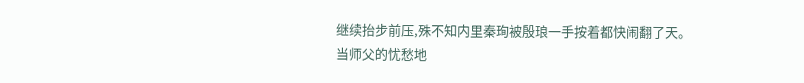继续抬步前压,殊不知内里秦珣被殷琅一手按着都快闹翻了天。
当师父的忧愁地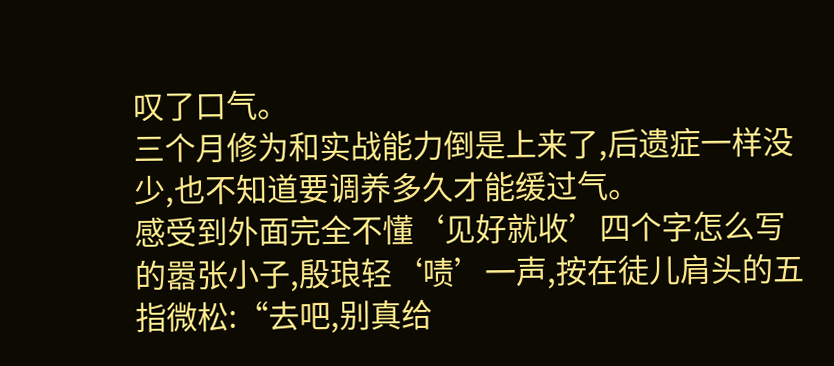叹了口气。
三个月修为和实战能力倒是上来了,后遗症一样没少,也不知道要调养多久才能缓过气。
感受到外面完全不懂‘见好就收’四个字怎么写的嚣张小子,殷琅轻‘啧’一声,按在徒儿肩头的五指微松:“去吧,别真给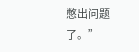憋出问题了。”